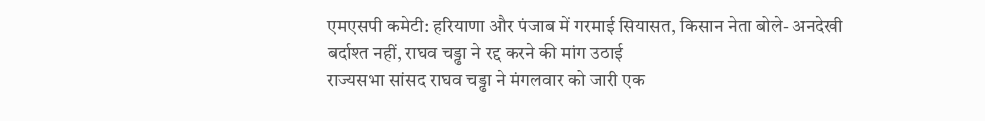एमएसपी कमेटी: हरियाणा और पंजाब में गरमाई सियासत, किसान नेता बोले- अनदेखी बर्दाश्त नहीं, राघव चड्ढा ने रद्द करने की मांग उठाई
राज्यसभा सांसद राघव चड्ढा ने मंगलवार को जारी एक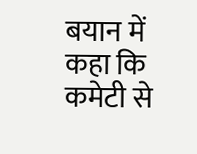बयान में कहा कि कमेटी से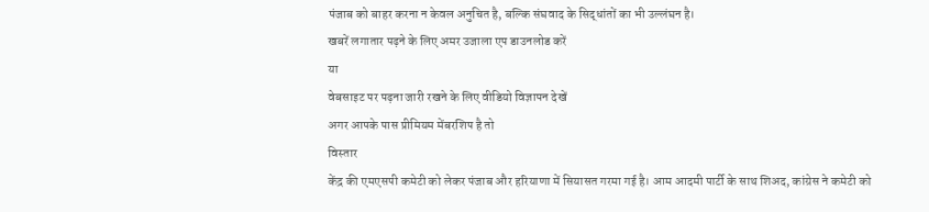पंजाब को बाहर करना न केवल अनुचित है, बल्कि संघवाद के सिद्धांतों का भी उल्लंघन है।
खबरें लगातार पढ़ने के लिए अमर उजाला एप डाउनलोड करें
या
वेबसाइट पर पढ़ना जारी रखने के लिए वीडियो विज्ञापन देखें
अगर आपके पास प्रीमियम मेंबरशिप है तो
विस्तार
केंद्र की एमएसपी कमेटी को लेकर पंजाब और हरियाणा में सियासत गरमा गई है। आम आदमी पार्टी के साथ शिअद, कांग्रेस ने कमेटी को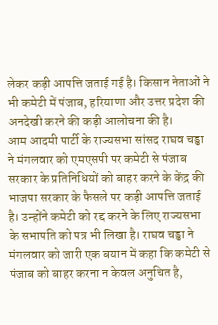लेकर कड़ी आपत्ति जताई गई है। किसान नेताओं ने भी कमेटी में पंजाब, हरियाणा और उत्तर प्रदेश की अनदेखी करने की कड़ी आलोचना की है।
आम आदमी पार्टी के राज्यसभा सांसद राघव चड्ढा ने मंगलवार को एमएसपी पर कमेटी से पंजाब सरकार के प्रतिनिधियों को बाहर करने के केंद्र की भाजपा सरकार के फैसले पर कड़ी आपत्ति जताई है। उन्होंने कमेटी को रद्द करने के लिए राज्यसभा के सभापति को पत्र भी लिखा है। राघव चड्ढा ने मंगलवार को जारी एक बयान में कहा कि कमेटी से पंजाब को बाहर करना न केवल अनुचित है,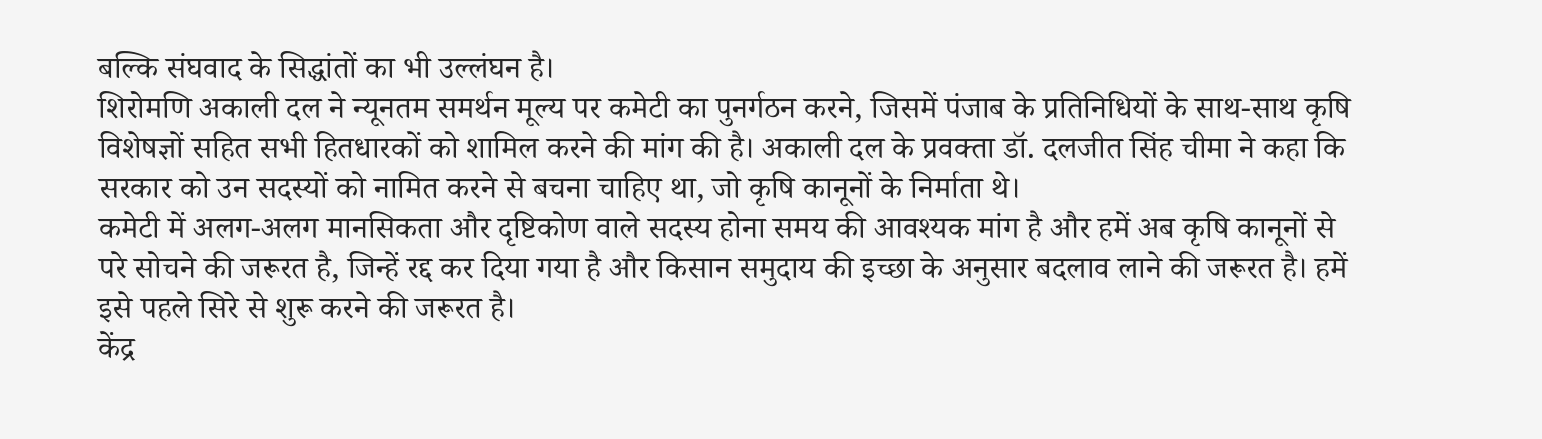बल्कि संघवाद के सिद्धांतों का भी उल्लंघन है।
शिरोमणि अकाली दल ने न्यूनतम समर्थन मूल्य पर कमेटी का पुनर्गठन करने, जिसमें पंजाब के प्रतिनिधियों के साथ-साथ कृषि विशेषज्ञों सहित सभी हितधारकों को शामिल करने की मांग की है। अकाली दल के प्रवक्ता डॉ. दलजीत सिंह चीमा ने कहा कि सरकार को उन सदस्यों को नामित करने से बचना चाहिए था, जो कृषि कानूनों के निर्माता थे।
कमेटी में अलग-अलग मानसिकता और दृष्टिकोण वाले सदस्य होना समय की आवश्यक मांग है और हमें अब कृषि कानूनों से परे सोचने की जरूरत है, जिन्हें रद्द कर दिया गया है और किसान समुदाय की इच्छा के अनुसार बदलाव लाने की जरूरत है। हमें इसे पहले सिरे से शुरू करने की जरूरत है।
केंद्र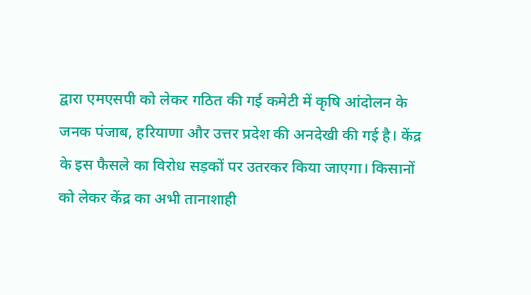द्वारा एमएसपी को लेकर गठित की गई कमेटी में कृषि आंदोलन के जनक पंजाब, हरियाणा और उत्तर प्रदेश की अनदेखी की गई है। केंद्र के इस फैसले का विरोध सड़कों पर उतरकर किया जाएगा। किसानों को लेकर केंद्र का अभी तानाशाही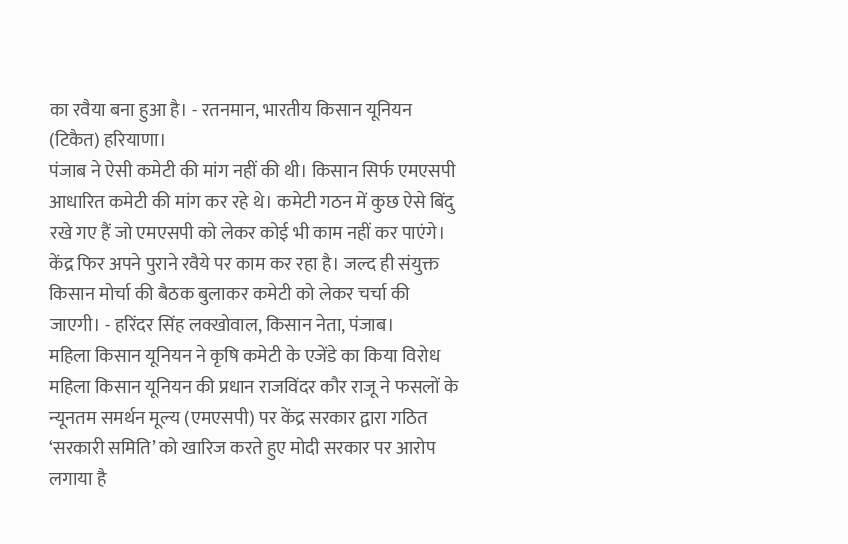का रवैया बना हुआ है। - रतनमान, भारतीय किसान यूनियन (टिकैत) हरियाणा।
पंजाब ने ऐसी कमेटी की मांग नहीं की थी। किसान सिर्फ एमएसपी आधारित कमेटी की मांग कर रहे थे। कमेटी गठन में कुछ ऐसे बिंदु रखे गए हैं जो एमएसपी को लेकर कोई भी काम नहीं कर पाएंगे। केंद्र फिर अपने पुराने रवैये पर काम कर रहा है। जल्द ही संयुक्त किसान मोर्चा की बैठक बुलाकर कमेटी को लेकर चर्चा की जाएगी। - हरिंदर सिंह लक्खोवाल, किसान नेता, पंजाब।
महिला किसान यूनियन ने कृषि कमेटी के एजेंडे का किया विरोध
महिला किसान यूनियन की प्रधान राजविंदर कौर राजू ने फसलों के न्यूनतम समर्थन मूल्य (एमएसपी) पर केंद्र सरकार द्वारा गठित ‘सरकारी समिति’ को खारिज करते हुए मोदी सरकार पर आरोप लगाया है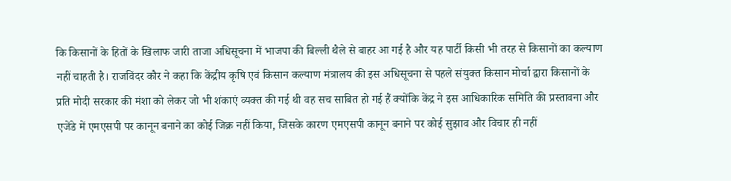कि किसानों के हितों के खिलाफ जारी ताजा अधिसूचना में भाजपा की बिल्ली थैले से बाहर आ गई है और यह पार्टी किसी भी तरह से किसानों का कल्याण नहीं चाहती है। राजविंदर कौर ने कहा कि केंद्रीय कृषि एवं किसान कल्याण मंत्रालय की इस अधिसूचना से पहले संयुक्त किसान मोर्चा द्वारा किसानों के प्रति मोदी सरकार की मंशा को लेकर जो भी शंकाएं व्यक्त की गई थी वह सच साबित हो गई हैं क्योंकि केंद्र ने इस आधिकारिक समिति की प्रस्तावना और एजेंडे में एमएसपी पर कानून बनाने का कोई जिक्र नहीं किया, जिसके कारण एमएसपी कानून बनाने पर कोई सुझाव और विचार ही नहीं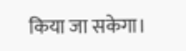किया जा सकेगा।